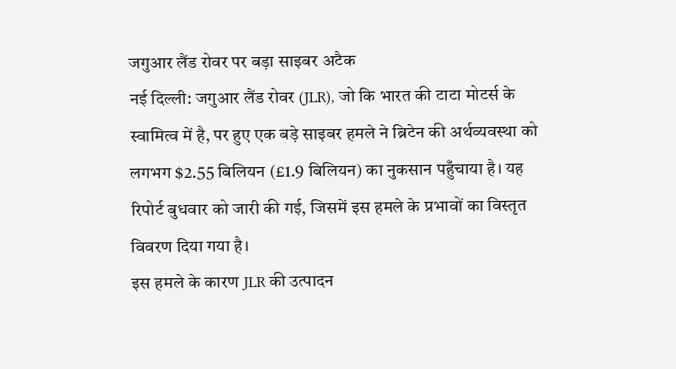जगुआर लैंड रोवर पर बड़ा साइबर अटैक
नई दिल्ली: जगुआर लैंड रोवर (JLR), जो कि भारत की टाटा मोटर्स के स्वामित्व में है, पर हुए एक बड़े साइबर हमले ने ब्रिटेन की अर्थव्यवस्था को लगभग $2.55 बिलियन (£1.9 बिलियन) का नुकसान पहुँचाया है। यह रिपोर्ट बुधवार को जारी की गई, जिसमें इस हमले के प्रभावों का विस्तृत विवरण दिया गया है।
इस हमले के कारण JLR की उत्पादन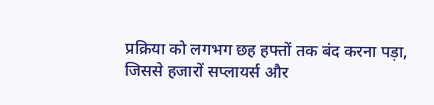प्रक्रिया को लगभग छह हफ्तों तक बंद करना पड़ा, जिससे हजारों सप्लायर्स और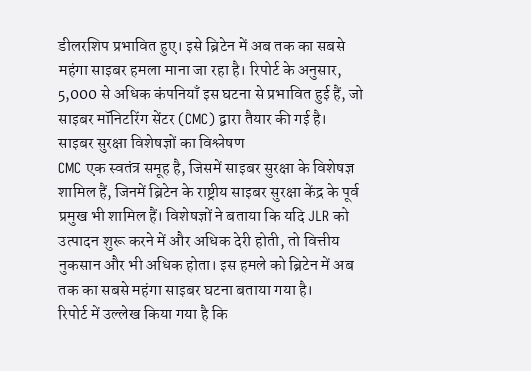डीलरशिप प्रभावित हुए। इसे ब्रिटेन में अब तक का सबसे महंगा साइबर हमला माना जा रहा है। रिपोर्ट के अनुसार, 5,000 से अधिक कंपनियाँ इस घटना से प्रभावित हुई हैं, जो साइबर मॉनिटरिंग सेंटर (CMC) द्वारा तैयार की गई है।
साइबर सुरक्षा विशेषज्ञों का विश्लेषण
CMC एक स्वतंत्र समूह है, जिसमें साइबर सुरक्षा के विशेषज्ञ शामिल हैं, जिनमें ब्रिटेन के राष्ट्रीय साइबर सुरक्षा केंद्र के पूर्व प्रमुख भी शामिल हैं। विशेषज्ञों ने बताया कि यदि JLR को उत्पादन शुरू करने में और अधिक देरी होती, तो वित्तीय नुकसान और भी अधिक होता। इस हमले को ब्रिटेन में अब तक का सबसे महंगा साइबर घटना बताया गया है।
रिपोर्ट में उल्लेख किया गया है कि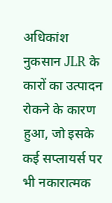अधिकांश नुकसान JLR के कारों का उत्पादन रोकने के कारण हुआ, जो इसके कई सप्लायर्स पर भी नकारात्मक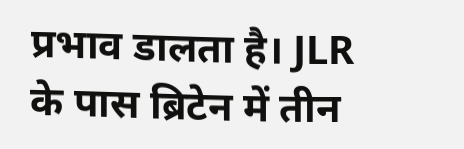प्रभाव डालता है। JLR के पास ब्रिटेन में तीन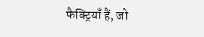फैक्ट्रियाँ हैं, जो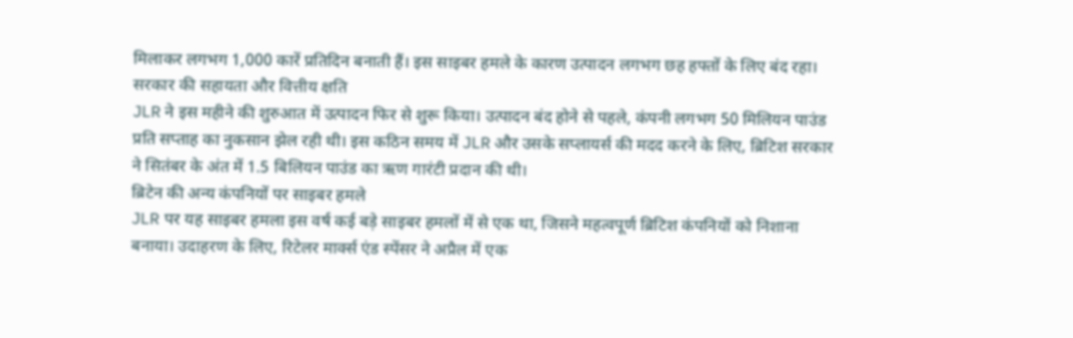मिलाकर लगभग 1,000 कारें प्रतिदिन बनाती हैं। इस साइबर हमले के कारण उत्पादन लगभग छह हफ्तों के लिए बंद रहा।
सरकार की सहायता और वित्तीय क्षति
JLR ने इस महीने की शुरुआत में उत्पादन फिर से शुरू किया। उत्पादन बंद होने से पहले, कंपनी लगभग 50 मिलियन पाउंड प्रति सप्ताह का नुकसान झेल रही थी। इस कठिन समय में JLR और उसके सप्लायर्स की मदद करने के लिए, ब्रिटिश सरकार ने सितंबर के अंत में 1.5 बिलियन पाउंड का ऋण गारंटी प्रदान की थी।
ब्रिटेन की अन्य कंपनियों पर साइबर हमले
JLR पर यह साइबर हमला इस वर्ष कई बड़े साइबर हमलों में से एक था, जिसने महत्वपूर्ण ब्रिटिश कंपनियों को निशाना बनाया। उदाहरण के लिए, रिटेलर मार्क्स एंड स्पेंसर ने अप्रैल में एक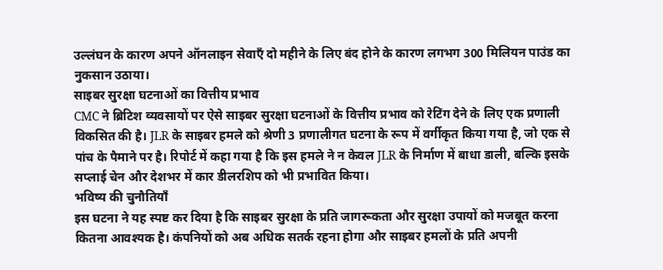उल्लंघन के कारण अपने ऑनलाइन सेवाएँ दो महीने के लिए बंद होने के कारण लगभग 300 मिलियन पाउंड का नुकसान उठाया।
साइबर सुरक्षा घटनाओं का वित्तीय प्रभाव
CMC ने ब्रिटिश व्यवसायों पर ऐसे साइबर सुरक्षा घटनाओं के वित्तीय प्रभाव को रेटिंग देने के लिए एक प्रणाली विकसित की है। JLR के साइबर हमले को श्रेणी 3 प्रणालीगत घटना के रूप में वर्गीकृत किया गया है, जो एक से पांच के पैमाने पर है। रिपोर्ट में कहा गया है कि इस हमले ने न केवल JLR के निर्माण में बाधा डाली, बल्कि इसके सप्लाई चेन और देशभर में कार डीलरशिप को भी प्रभावित किया।
भविष्य की चुनौतियाँ
इस घटना ने यह स्पष्ट कर दिया है कि साइबर सुरक्षा के प्रति जागरूकता और सुरक्षा उपायों को मजबूत करना कितना आवश्यक है। कंपनियों को अब अधिक सतर्क रहना होगा और साइबर हमलों के प्रति अपनी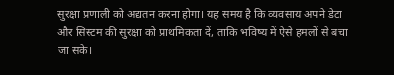सुरक्षा प्रणाली को अद्यतन करना होगा। यह समय है कि व्यवसाय अपने डेटा और सिस्टम की सुरक्षा को प्राथमिकता दें, ताकि भविष्य में ऐसे हमलों से बचा जा सके।